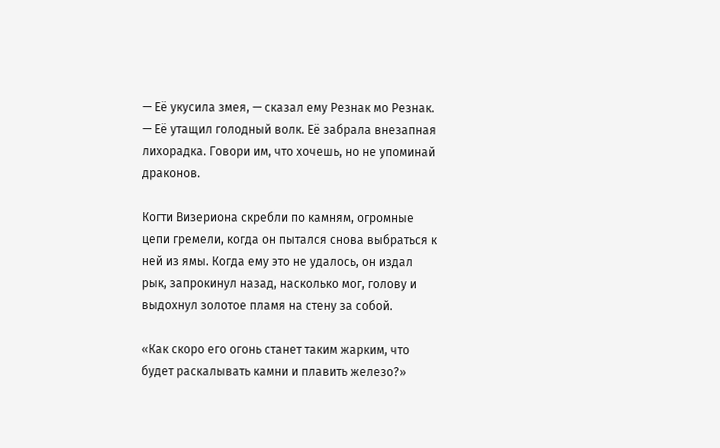— Её укусила змея, — сказал ему Резнак мо Резнак. — Её утащил голодный волк. Её забрала внезапная лихорадка. Говори им, что хочешь, но не упоминай драконов.

Когти Визериона скребли по камням, огромные цепи гремели, когда он пытался снова выбраться к ней из ямы. Когда ему это не удалось, он издал рык, запрокинул назад, насколько мог, голову и выдохнул золотое пламя на стену за собой.

«Как скоро его огонь станет таким жарким, что будет раскалывать камни и плавить железо?»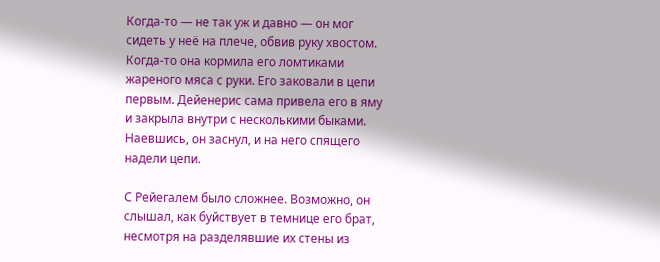Когда-то — не так уж и давно — он мог сидеть у неё на плече, обвив руку хвостом. Когда-то она кормила его ломтиками жареного мяса с руки. Его заковали в цепи первым. Дейенерис сама привела его в яму и закрыла внутри с несколькими быками. Наевшись, он заснул, и на него спящего надели цепи.

С Рейегалем было сложнее. Возможно, он слышал, как буйствует в темнице его брат, несмотря на разделявшие их стены из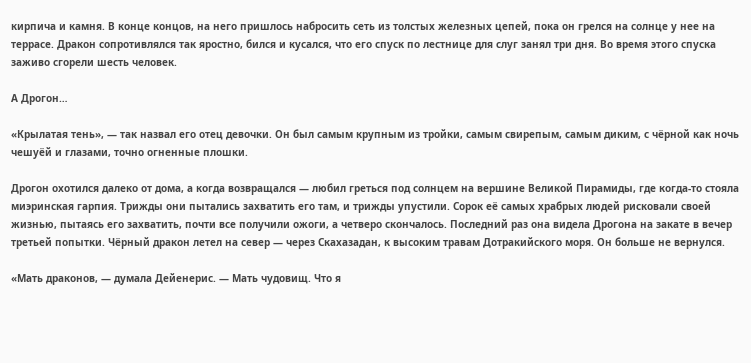кирпича и камня. В конце концов, на него пришлось набросить сеть из толстых железных цепей, пока он грелся на солнце у нее на террасе. Дракон сопротивлялся так яростно, бился и кусался, что его спуск по лестнице для слуг занял три дня. Во время этого спуска заживо сгорели шесть человек.

А Дрогон…

«Крылатая тень», — так назвал его отец девочки. Он был самым крупным из тройки, самым свирепым, самым диким, с чёрной как ночь чешуёй и глазами, точно огненные плошки.

Дрогон охотился далеко от дома, а когда возвращался — любил греться под солнцем на вершине Великой Пирамиды, где когда-то стояла миэринская гарпия. Трижды они пытались захватить его там, и трижды упустили. Сорок её самых храбрых людей рисковали своей жизнью, пытаясь его захватить, почти все получили ожоги, а четверо скончалось. Последний раз она видела Дрогона на закате в вечер третьей попытки. Чёрный дракон летел на север — через Скахазадан, к высоким травам Дотракийского моря. Он больше не вернулся.

«Мать драконов, — думала Дейенерис. — Мать чудовищ. Что я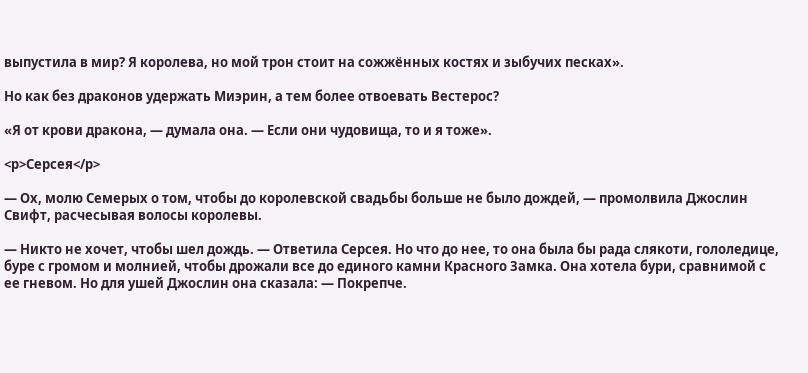выпустила в мир? Я королева, но мой трон стоит на сожжённых костях и зыбучих песках».

Но как без драконов удержать Миэрин, а тем более отвоевать Вестерос?

«Я от крови дракона, — думала она. — Если они чудовища, то и я тоже».

<p>Серсея</p>

— Ох, молю Семерых о том, чтобы до королевской свадьбы больше не было дождей, — промолвила Джослин Свифт, расчесывая волосы королевы.

— Никто не хочет, чтобы шел дождь. — Ответила Серсея. Но что до нее, то она была бы рада слякоти, гололедице, буре с громом и молнией, чтобы дрожали все до единого камни Красного Замка. Она хотела бури, сравнимой с ее гневом. Но для ушей Джослин она сказала: — Покрепче.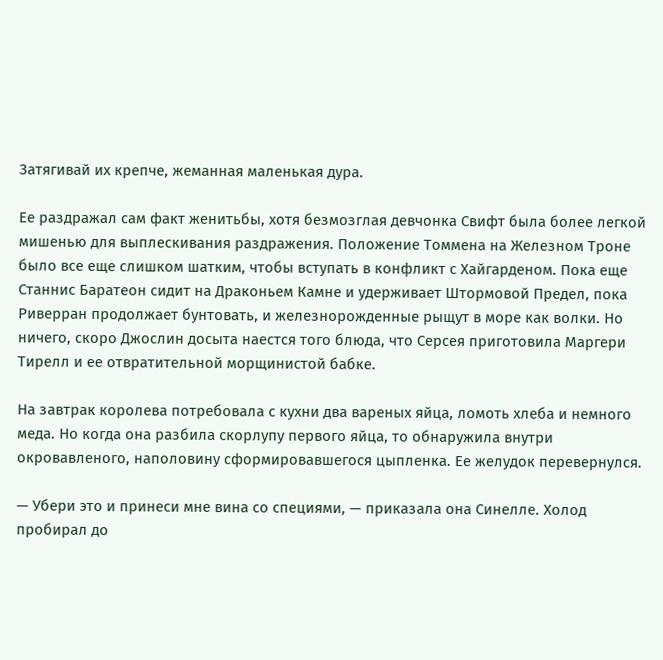Затягивай их крепче, жеманная маленькая дура.

Ее раздражал сам факт женитьбы, хотя безмозглая девчонка Свифт была более легкой мишенью для выплескивания раздражения. Положение Томмена на Железном Троне было все еще слишком шатким, чтобы вступать в конфликт с Хайгарденом. Пока еще Станнис Баратеон сидит на Драконьем Камне и удерживает Штормовой Предел, пока Риверран продолжает бунтовать, и железнорожденные рыщут в море как волки. Но ничего, скоро Джослин досыта наестся того блюда, что Серсея приготовила Маргери Тирелл и ее отвратительной морщинистой бабке.

На завтрак королева потребовала с кухни два вареных яйца, ломоть хлеба и немного меда. Но когда она разбила скорлупу первого яйца, то обнаружила внутри окровавленого, наполовину сформировавшегося цыпленка. Ее желудок перевернулся.

— Убери это и принеси мне вина со специями, — приказала она Синелле. Холод пробирал до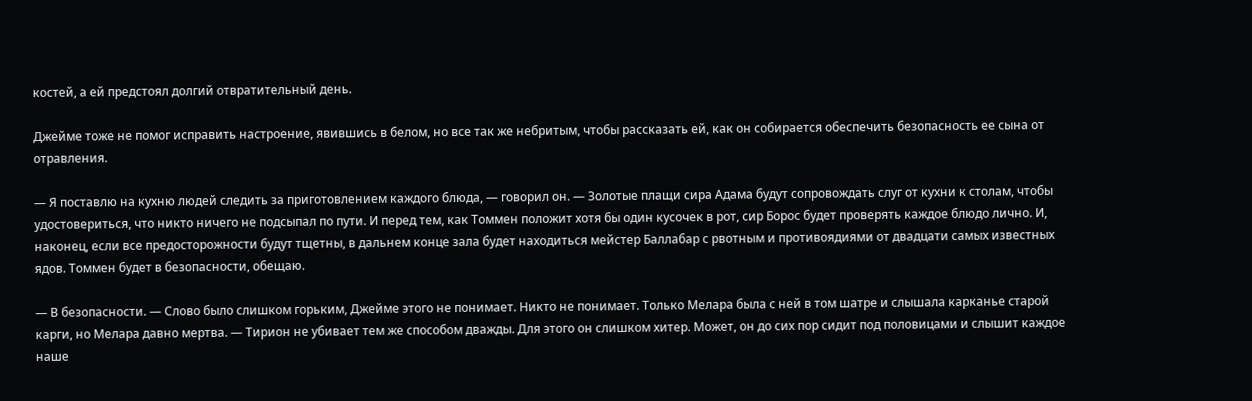костей, а ей предстоял долгий отвратительный день.

Джейме тоже не помог исправить настроение, явившись в белом, но все так же небритым, чтобы рассказать ей, как он собирается обеспечить безопасность ее сына от отравления.

— Я поставлю на кухню людей следить за приготовлением каждого блюда, — говорил он. — Золотые плащи сира Адама будут сопровождать слуг от кухни к столам, чтобы удостовериться, что никто ничего не подсыпал по пути. И перед тем, как Томмен положит хотя бы один кусочек в рот, сир Борос будет проверять каждое блюдо лично. И, наконец, если все предосторожности будут тщетны, в дальнем конце зала будет находиться мейстер Баллабар с рвотным и противоядиями от двадцати самых известных ядов. Томмен будет в безопасности, обещаю.

— В безопасности. — Слово было слишком горьким, Джейме этого не понимает. Никто не понимает. Только Мелара была с ней в том шатре и слышала карканье старой карги, но Мелара давно мертва. — Тирион не убивает тем же способом дважды. Для этого он слишком хитер. Может, он до сих пор сидит под половицами и слышит каждое наше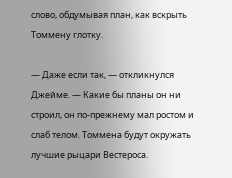слово, обдумывая план, как вскрыть Томмену глотку.

— Даже если так, — откликнулся Джейме. — Какие бы планы он ни строил, он по-прежнему мал ростом и слаб телом. Томмена будут окружать лучшие рыцари Вестероса.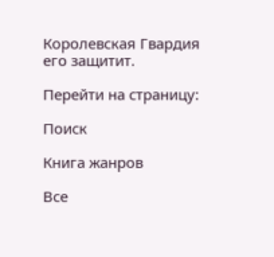Королевская Гвардия его защитит.

Перейти на страницу:

Поиск

Книга жанров

Все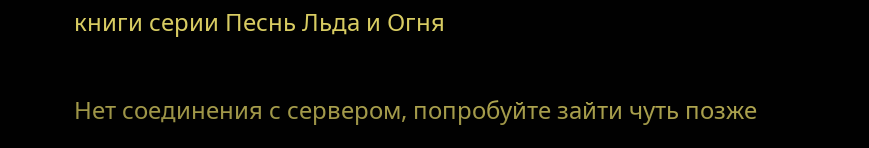книги серии Песнь Льда и Огня

Нет соединения с сервером, попробуйте зайти чуть позже